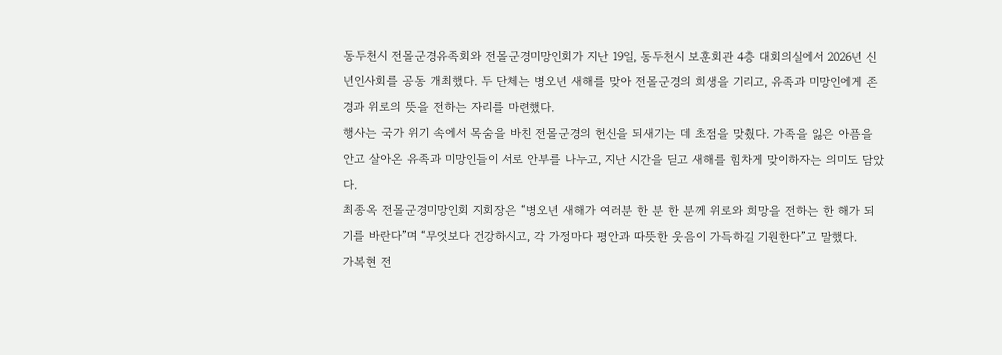동두천시 전몰군경유족회와 전몰군경미망인회가 지난 19일, 동두천시 보훈회관 4층 대회의실에서 2026년 신년인사회를 공동 개최했다. 두 단체는 병오년 새해를 맞아 전몰군경의 희생을 기리고, 유족과 미망인에게 존경과 위로의 뜻을 전하는 자리를 마련했다.
행사는 국가 위기 속에서 목숨을 바친 전몰군경의 헌신을 되새기는 데 초점을 맞췄다. 가족을 잃은 아픔을 안고 살아온 유족과 미망인들이 서로 안부를 나누고, 지난 시간을 딛고 새해를 힘차게 맞이하자는 의미도 담았다.
최종옥 전몰군경미망인회 지회장은 “병오년 새해가 여러분 한 분 한 분께 위로와 희망을 전하는 한 해가 되기를 바란다”며 “무엇보다 건강하시고, 각 가정마다 평안과 따뜻한 웃음이 가득하길 기원한다”고 말했다.
가복현 전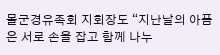몰군경유족회 지회장도 “지난날의 아픔은 서로 손을 잡고 함께 나누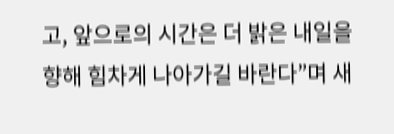고, 앞으로의 시간은 더 밝은 내일을 향해 힘차게 나아가길 바란다”며 새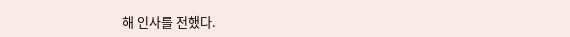해 인사를 전했다.